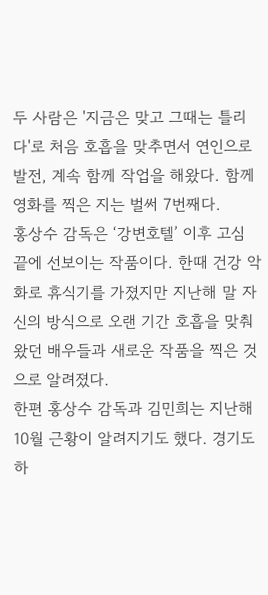두 사람은 '지금은 맞고 그때는 틀리다'로 처음 호흡을 맞추면서 연인으로 발전, 계속 함께 작업을 해왔다. 함께 영화를 찍은 지는 벌써 7번째다.
홍상수 감독은 ‘강변호텔’ 이후 고심 끝에 선보이는 작품이다. 한때 건강 악화로 휴식기를 가졌지만 지난해 말 자신의 방식으로 오랜 기간 호흡을 맞춰왔던 배우들과 새로운 작품을 찍은 것으로 알려졌다.
한편 홍상수 감독과 김민희는 지난해 10월 근황이 알려지기도 했다. 경기도 하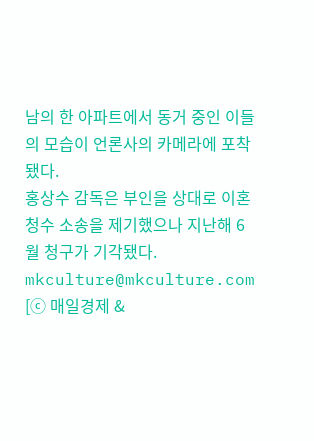남의 한 아파트에서 동거 중인 이들의 모습이 언론사의 카메라에 포착됐다.
홍상수 감독은 부인을 상대로 이혼 청수 소송을 제기했으나 지난해 6월 청구가 기각됐다. mkculture@mkculture.com [ⓒ 매일경제 &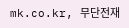mk.co.kr, 무단전재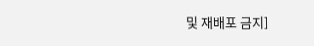및 재배포 금지]